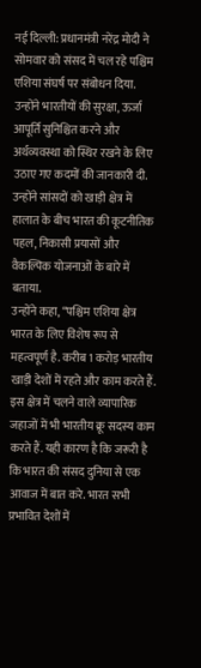नई दिल्ली: प्रधानमंत्री नरेंद्र मोदी ने सोमवार को संसद में चल रहे पश्चिम एशिया संघर्ष पर संबोधन दिया. उन्होंने भारतीयों की सुरक्षा, ऊर्जा आपूर्ति सुनिश्चित करने और अर्थव्यवस्था को स्थिर रखने के लिए उठाए गए कदमों की जानकारी दी. उन्होंने सांसदों को खाड़ी क्षेत्र में हालात के बीच भारत की कूटनीतिक पहल, निकासी प्रयासों और वैकल्पिक योजनाओं के बारे में बताया.
उन्होंने कहा, “पश्चिम एशिया क्षेत्र भारत के लिए विशेष रूप से महत्वपूर्ण है. करीब 1 करोड़ भारतीय खाड़ी देशों में रहते और काम करते हैं. इस क्षेत्र में चलने वाले व्यापारिक जहाजों में भी भारतीय क्रू सदस्य काम करते हैं. यही कारण है कि जरूरी है कि भारत की संसद दुनिया से एक आवाज में बात करे. भारत सभी प्रभावित देशों में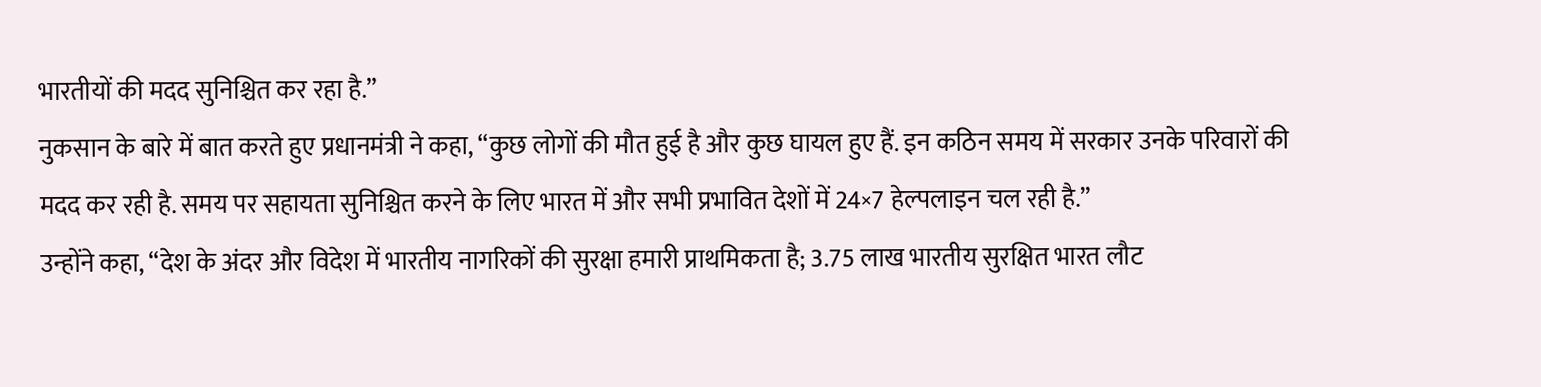भारतीयों की मदद सुनिश्चित कर रहा है.”
नुकसान के बारे में बात करते हुए प्रधानमंत्री ने कहा, “कुछ लोगों की मौत हुई है और कुछ घायल हुए हैं. इन कठिन समय में सरकार उनके परिवारों की मदद कर रही है. समय पर सहायता सुनिश्चित करने के लिए भारत में और सभी प्रभावित देशों में 24×7 हेल्पलाइन चल रही है.”
उन्होंने कहा, “देश के अंदर और विदेश में भारतीय नागरिकों की सुरक्षा हमारी प्राथमिकता है; 3.75 लाख भारतीय सुरक्षित भारत लौट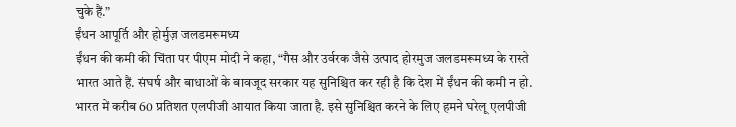चुके हैं.”
ईंधन आपूर्ति और होर्मुज़ जलडमरूमध्य
ईंधन की कमी की चिंता पर पीएम मोदी ने कहा, “गैस और उर्वरक जैसे उत्पाद होरमुज जलडमरूमध्य के रास्ते भारत आते हैं. संघर्ष और बाधाओं के बावजूद सरकार यह सुनिश्चित कर रही है कि देश में ईंधन की कमी न हो. भारत में करीब 60 प्रतिशत एलपीजी आयात किया जाता है. इसे सुनिश्चित करने के लिए हमने घरेलू एलपीजी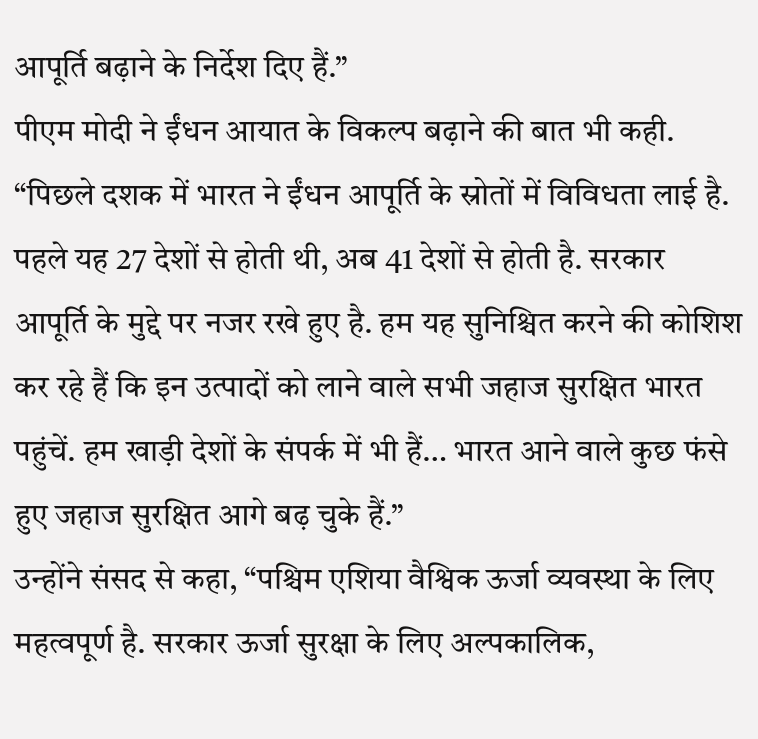आपूर्ति बढ़ाने के निर्देश दिए हैं.”
पीएम मोदी ने ईंधन आयात के विकल्प बढ़ाने की बात भी कही. “पिछले दशक में भारत ने ईंधन आपूर्ति के स्रोतों में विविधता लाई है. पहले यह 27 देशों से होती थी, अब 41 देशों से होती है. सरकार आपूर्ति के मुद्दे पर नजर रखे हुए है. हम यह सुनिश्चित करने की कोशिश कर रहे हैं कि इन उत्पादों को लाने वाले सभी जहाज सुरक्षित भारत पहुंचें. हम खाड़ी देशों के संपर्क में भी हैं… भारत आने वाले कुछ फंसे हुए जहाज सुरक्षित आगे बढ़ चुके हैं.”
उन्होंने संसद से कहा, “पश्चिम एशिया वैश्विक ऊर्जा व्यवस्था के लिए महत्वपूर्ण है. सरकार ऊर्जा सुरक्षा के लिए अल्पकालिक,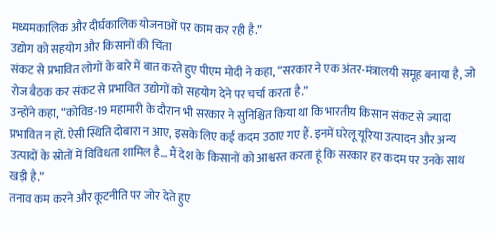मध्यमकालिक और दीर्घकालिक योजनाओं पर काम कर रही है.”
उद्योग को सहयोग और किसानों की चिंता
संकट से प्रभावित लोगों के बारे में बात करते हुए पीएम मोदी ने कहा, “सरकार ने एक अंतर-मंत्रालयी समूह बनाया है, जो रोज बैठक कर संकट से प्रभावित उद्योगों को सहयोग देने पर चर्चा करता है.”
उन्होंने कहा, “कोविड-19 महामारी के दौरान भी सरकार ने सुनिश्चित किया था कि भारतीय किसान संकट से ज्यादा प्रभावित न हों. ऐसी स्थिति दोबारा न आए, इसके लिए कई कदम उठाए गए हैं. इनमें घरेलू यूरिया उत्पादन और अन्य उत्पादों के स्रोतों में विविधता शामिल है… मैं देश के किसानों को आश्वस्त करता हूं कि सरकार हर कदम पर उनके साथ खड़ी है.”
तनाव कम करने और कूटनीति पर जोर देते हुए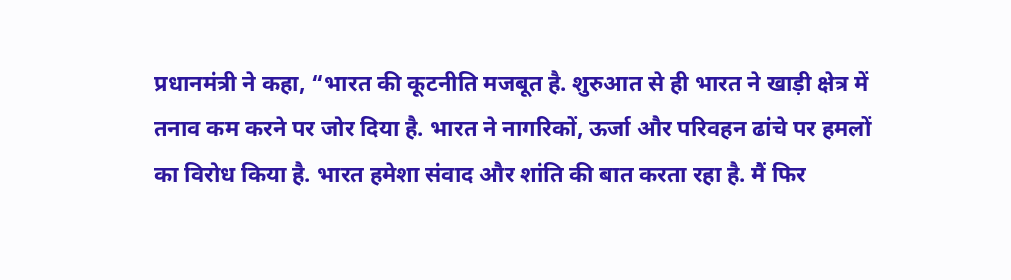प्रधानमंत्री ने कहा, “भारत की कूटनीति मजबूत है. शुरुआत से ही भारत ने खाड़ी क्षेत्र में तनाव कम करने पर जोर दिया है. भारत ने नागरिकों, ऊर्जा और परिवहन ढांचे पर हमलों का विरोध किया है. भारत हमेशा संवाद और शांति की बात करता रहा है. मैं फिर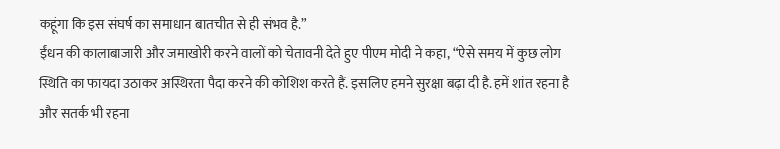कहूंगा कि इस संघर्ष का समाधान बातचीत से ही संभव है.”
ईंधन की कालाबाजारी और जमाखोरी करने वालों को चेतावनी देते हुए पीएम मोदी ने कहा, “ऐसे समय में कुछ लोग स्थिति का फायदा उठाकर अस्थिरता पैदा करने की कोशिश करते हैं. इसलिए हमने सुरक्षा बढ़ा दी है. हमें शांत रहना है और सतर्क भी रहना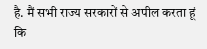है. मैं सभी राज्य सरकारों से अपील करता हूं कि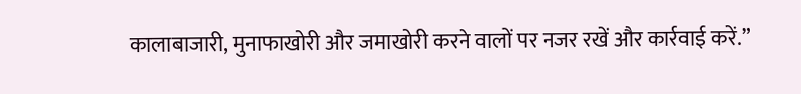कालाबाजारी, मुनाफाखोरी और जमाखोरी करने वालों पर नजर रखें और कार्रवाई करें.”